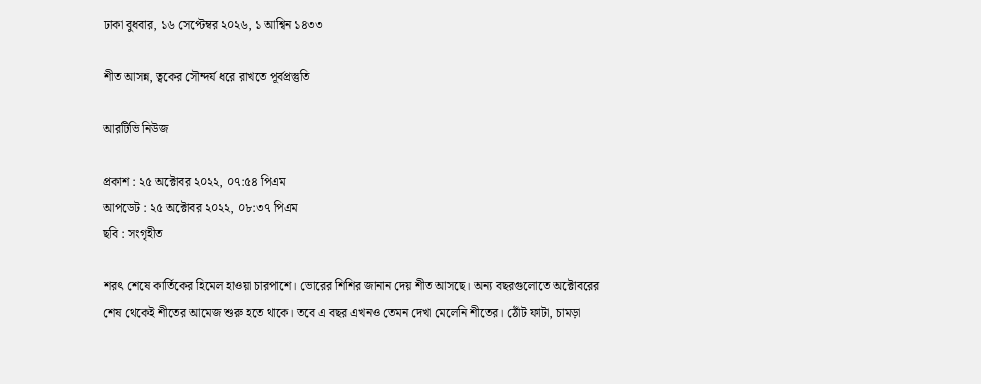ঢাকা বুধবার, ১৬ সেপ্টেম্বর ২০২৬, ১ আশ্বিন ১৪৩৩

শীত আসন্ন, ত্বকের সৌন্দর্য ধরে রাখতে পূর্বপ্রস্তুতি

আরটিভি নিউজ

প্রকাশ : ২৫ অক্টোবর ২০২২, ০৭:৫৪ পিএম
আপডেট : ২৫ অক্টোবর ২০২২, ০৮:৩৭ পিএম
ছবি : সংগৃহীত

শরৎ শেষে কার্তিকের হিমেল হাওয়া চারপাশে। ভোরের শিশির জানান দেয় শীত আসছে। অন্য বছরগুলোতে অক্টোবরের শেষ থেকেই শীতের আমেজ শুরু হতে থাকে। তবে এ বছর এখনও তেমন দেখা মেলেনি শীতের। ঠোঁট ফাটা, চামড়া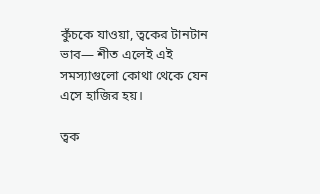কুঁচকে যাওয়া, ত্বকের টানটান ভাব— শীত এলেই এই সমস্যাগুলো কোথা থেকে যেন এসে হাজির হয়।

ত্বক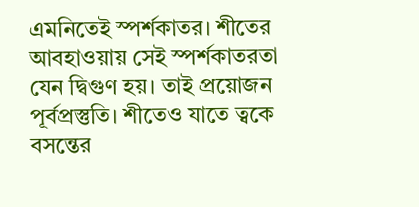এমনিতেই স্পর্শকাতর। শীতের আবহাওয়ায় সেই স্পর্শকাতরতা যেন দ্বিগুণ হয়। তাই প্রয়োজন পূর্বপ্রস্তুতি। শীতেও যাতে ত্বকে বসন্তের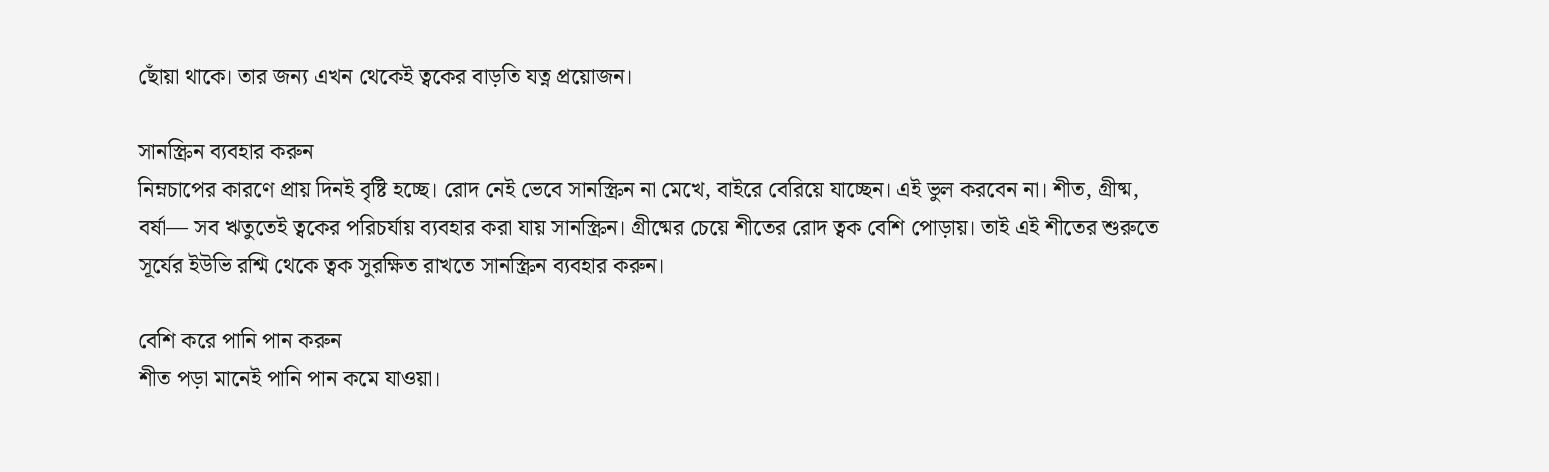ছোঁয়া থাকে। তার জন্য এখন থেকেই ত্বকের বাড়তি যত্ন প্রয়োজন।

সানস্ক্রিন ব্যবহার করুন
নিম্নচাপের কারণে প্রায় দিনই বৃষ্টি হচ্ছে। রোদ নেই ভেবে সানস্ক্রিন না মেখে, বাইরে বেরিয়ে যাচ্ছেন। এই ভুল করবেন না। শীত, গ্রীষ্ম, বর্ষা— সব ঋতুতেই ত্বকের পরিচর্যায় ব্যবহার করা যায় সানস্ক্রিন। গ্রীষ্মের চেয়ে শীতের রোদ ত্বক বেশি পোড়ায়। তাই এই শীতের শুরুতে সূর্যের ইউভি রশ্মি থেকে ত্বক সুরক্ষিত রাখতে সানস্ক্রিন ব্যবহার করুন।

বেশি করে পানি পান করুন
শীত পড়া মানেই পানি পান কমে যাওয়া।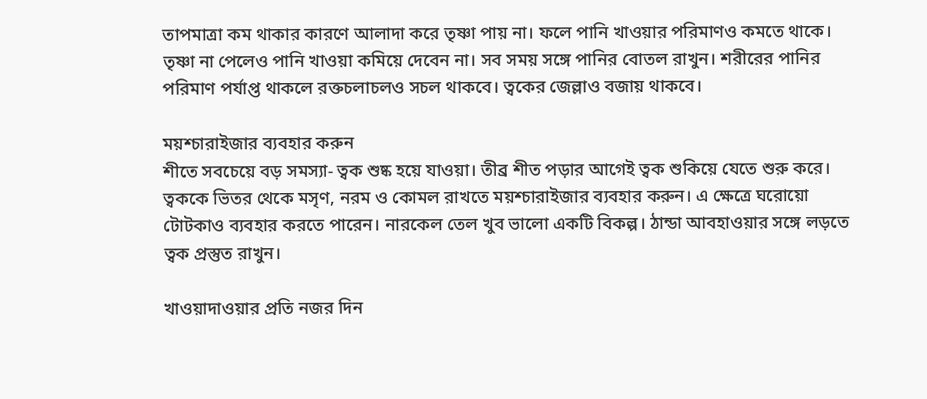তাপমাত্রা কম থাকার কারণে আলাদা করে তৃষ্ণা পায় না। ফলে পানি খাওয়ার পরিমাণও কমতে থাকে। তৃষ্ণা না পেলেও পানি খাওয়া কমিয়ে দেবেন না। সব সময় সঙ্গে পানির বোতল রাখুন। শরীরের পানির পরিমাণ পর্যাপ্ত থাকলে রক্তচলাচলও সচল থাকবে। ত্বকের জেল্লাও বজায় থাকবে।

ময়শ্চারাইজার ব্যবহার করুন
শীতে সবচেয়ে বড় সমস্যা- ত্বক শুষ্ক হয়ে যাওয়া। তীব্র শীত পড়ার আগেই ত্বক শুকিয়ে যেতে শুরু করে। ত্বককে ভিতর থেকে মসৃণ, নরম ও কোমল রাখতে ময়শ্চারাইজার ব্যবহার করুন। এ ক্ষেত্রে ঘরোয়ো টোটকাও ব্যবহার করতে পারেন। নারকেল তেল খুব ভালো একটি বিকল্প। ঠান্ডা আবহাওয়ার সঙ্গে লড়তে ত্বক প্রস্তুত রাখুন।

খাওয়াদাওয়ার প্রতি নজর দিন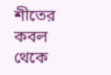শীতের কবল থেকে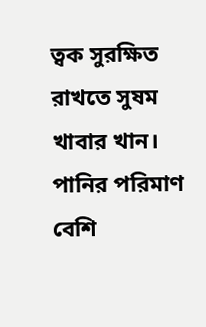ত্বক সুরক্ষিত রাখতে সুষম খাবার খান। পানির পরিমাণ বেশি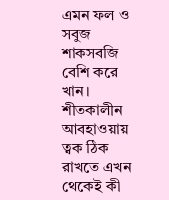এমন ফল ও সবুজ শাকসবজি বেশি করে খান। শীতকালীন আবহাওয়ায় ত্বক ঠিক রাখতে এখন থেকেই কী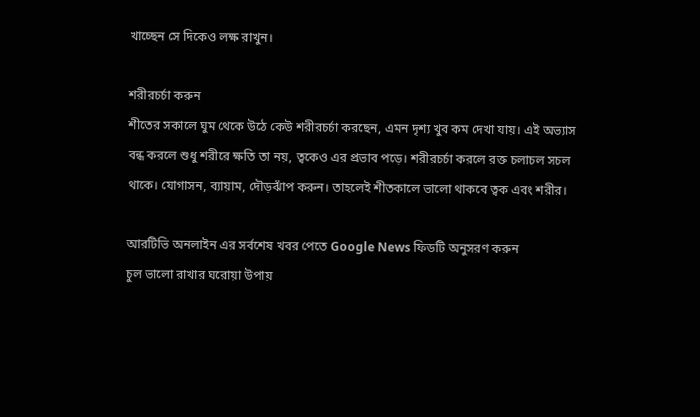খাচ্ছেন সে দিকেও লক্ষ রাখুন।

শরীরচর্চা করুন
শীতের সকালে ঘুম থেকে উঠে কেউ শরীরচর্চা করছেন, এমন দৃশ্য খুব কম দেখা যায়। এই অভ্যাস বন্ধ করলে শুধু শরীরে ক্ষতি তা নয়, ত্বকেও এর প্রভাব পড়ে। শরীরচর্চা করলে রক্ত চলাচল সচল থাকে। যোগাসন, ব্যায়াম, দৌড়ঝাঁপ করুন। তাহলেই শীতকালে ভালো থাকবে ত্বক এবং শরীর।

আরটিভি অনলাইন এর সর্বশেষ খবর পেতে Google News ফিডটি অনুসরণ করুন
চুল ভালো রাখার ঘরোয়া উপায়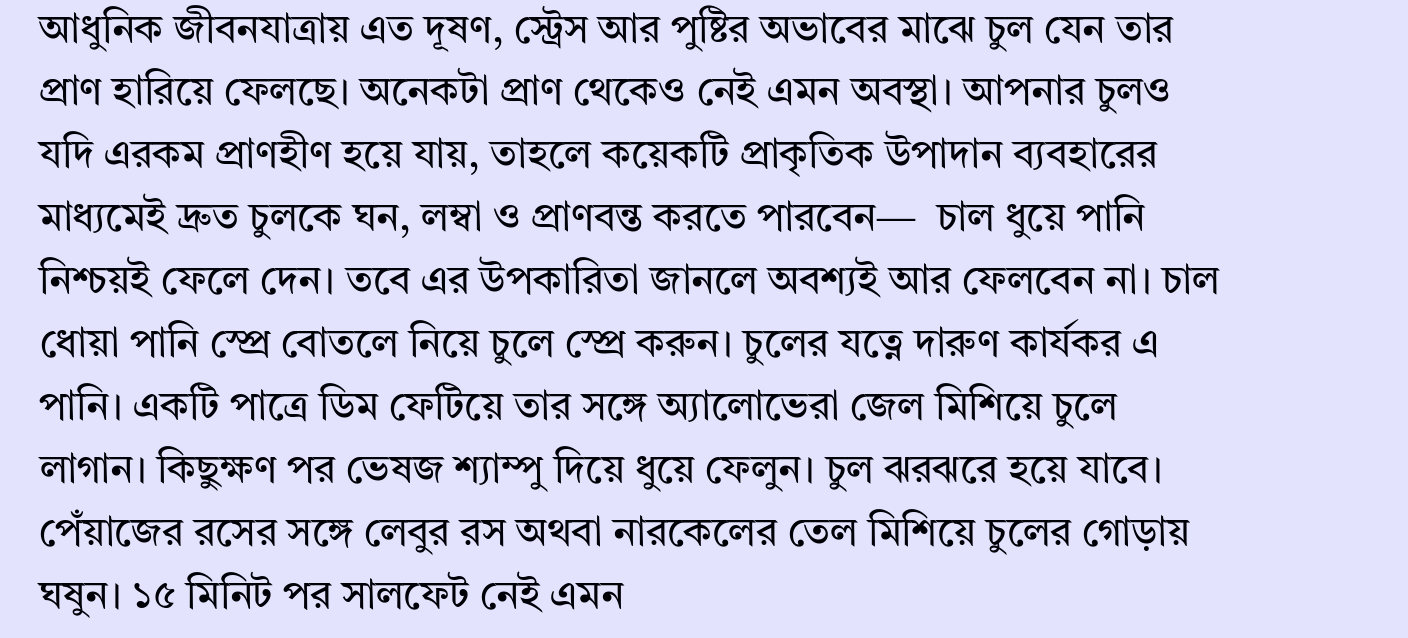আধুনিক জীবনযাত্রায় এত দূষণ, স্ট্রেস আর পুষ্টির অভাবের মাঝে চুল যেন তার প্রাণ হারিয়ে ফেলছে। অনেকটা প্রাণ থেকেও নেই এমন অবস্থা। আপনার চুলও যদি এরকম প্রাণহীণ হয়ে যায়, তাহলে কয়েকটি প্রাকৃতিক উপাদান ব্যবহারের মাধ্যমেই দ্রুত চুলকে ঘন, লম্বা ও প্রাণবন্ত করতে পারবেন—  চাল ধুয়ে পানি নিশ্চয়ই ফেলে দেন। তবে এর উপকারিতা জানলে অবশ্যই আর ফেলবেন না। চাল ধোয়া পানি স্প্রে বোতলে নিয়ে চুলে স্প্রে করুন। চুলের যত্নে দারুণ কার্যকর এ পানি। একটি পাত্রে ডিম ফেটিয়ে তার সঙ্গে অ্যালোভেরা জেল মিশিয়ে চুলে লাগান। কিছুক্ষণ পর ভেষজ শ্যাম্পু দিয়ে ধুয়ে ফেলুন। চুল ঝরঝরে হয়ে যাবে। পেঁয়াজের রসের সঙ্গে লেবুর রস অথবা নারকেলের তেল মিশিয়ে চুলের গোড়ায় ঘষুন। ১৫ মিনিট পর সালফেট নেই এমন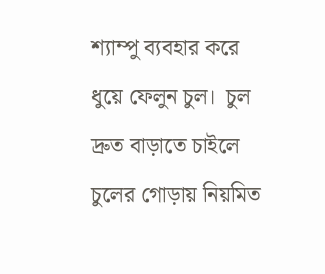শ্যাম্পু ব্যবহার করে ধুয়ে ফেলুন চুল।  চুল দ্রুত বাড়াতে চাইলে চুলের গোড়ায় নিয়মিত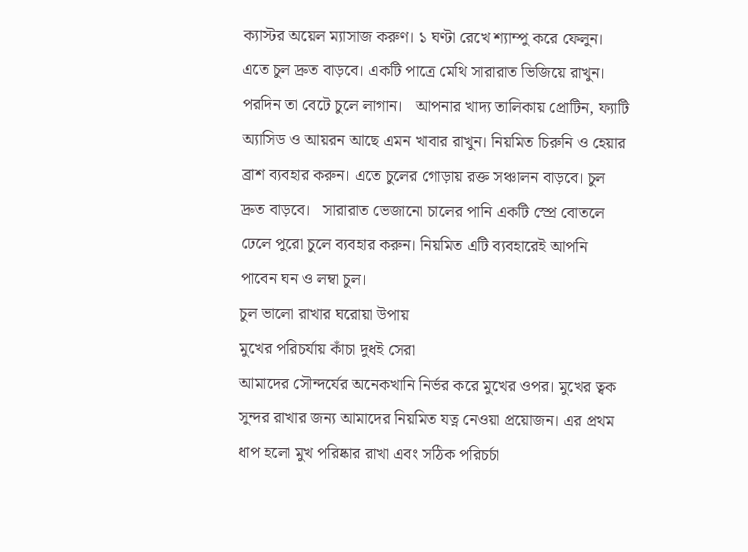ক্যাস্টর অয়েল ম্যাসাজ করুণ। ১ ঘণ্টা রেখে শ্যাম্পু করে ফেলুন। এতে চুল দ্রুত বাড়বে। একটি পাত্রে মেথি সারারাত ভিজিয়ে রাখুন। পরদিন তা বেটে চুলে লাগান।   আপনার খাদ্য তালিকায় প্রোটিন, ফ্যাটি অ্যাসিড ও আয়রন আছে এমন খাবার রাখুন। নিয়মিত চিরুনি ও হেয়ার ব্রাশ ব্যবহার করুন। এতে চুলের গোড়ায় রক্ত সঞ্চালন বাড়বে। চুল দ্রুত বাড়বে।   সারারাত ভেজানো চালের পানি একটি স্প্রে বোতলে ঢেলে পুরো চুলে ব্যবহার করুন। নিয়মিত এটি ব্যবহারেই আপনি পাবেন ঘন ও লম্বা চুল।
চুল ভালো রাখার ঘরোয়া উপায়
মুখের পরিচর্যায় কাঁচা দুধই সেরা
আমাদের সৌন্দর্যের অনেকখানি নির্ভর করে মুখের ওপর। মুখের ত্বক সুন্দর রাখার জন্য আমাদের নিয়মিত যত্ন নেওয়া প্রয়োজন। এর প্রথম ধাপ হলো মুখ পরিষ্কার রাখা এবং সঠিক পরিচর্চা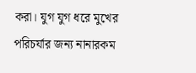করা। যুগ যুগ ধরে মুখের পরিচর্যার জন্য নানারকম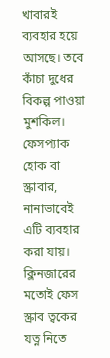খাবারই ব্যবহার হয়ে আসছে। তবে কাঁচা দুধের বিকল্প পাওয়া মুশকিল‌‌। ফেসপ্যাক হোক বা স্ক্রাবার, নানাভাবেই এটি ব্যবহার করা যায়। ক্লিনজারের মতোই ফেস স্ক্রাব ত্বকের যত্ন নিতে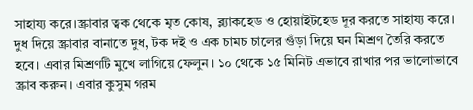সাহায্য করে।স্ক্রাবার ত্বক থেকে মৃত কোষ, ব্ল্যাকহেড ও হোয়াইটহেড দূর করতে সাহায্য করে। দুধ দিয়ে স্ক্রাবার বানাতে দুধ, টক দই ও এক চামচ চালের গুঁড়া দিয়ে ঘন মিশ্রণ তৈরি করতে হবে। এবার মিশ্রণটি মুখে লাগিয়ে ফেলুন। ১০ থেকে ১৫ মিনিট এভাবে রাখার পর ভালোভাবে স্ক্রাব করুন। এবার কুসুম গরম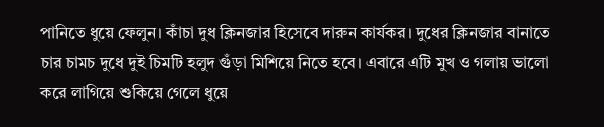পানিতে ধুয়ে ফেলুন। কাঁচা দুধ ক্লিনজার হিসেবে দারুন কার্যকর। দুধের ক্লিনজার বানাতে চার চামচ দুধে দুই চিমটি হলুদ গুঁড়া মিশিয়ে নিতে হবে। এবারে এটি মুখ ও গলায় ভালো করে লাগিয়ে শুকিয়ে গেলে ধুয়ে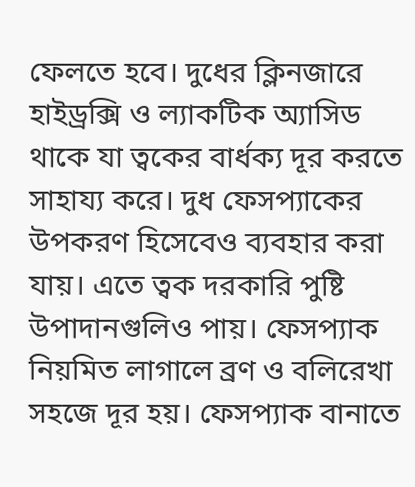ফেলতে হবে। দুধের ক্লিনজারে হাইড্রক্সি ও ল্যাকটিক অ্যাসিড থাকে যা ত্বকের বার্ধক্য দূর করতে সাহায্য করে। দুধ ফেসপ্যাকের উপকরণ হিসেবেও ব্যবহার করা যায়। এতে ত্বক দরকারি পুষ্টি উপাদানগুলিও পায়। ফেসপ্যাক নিয়মিত লাগালে ব্রণ ও বলিরেখা সহজে দূর হয়‌। ফেসপ্যাক বানাতে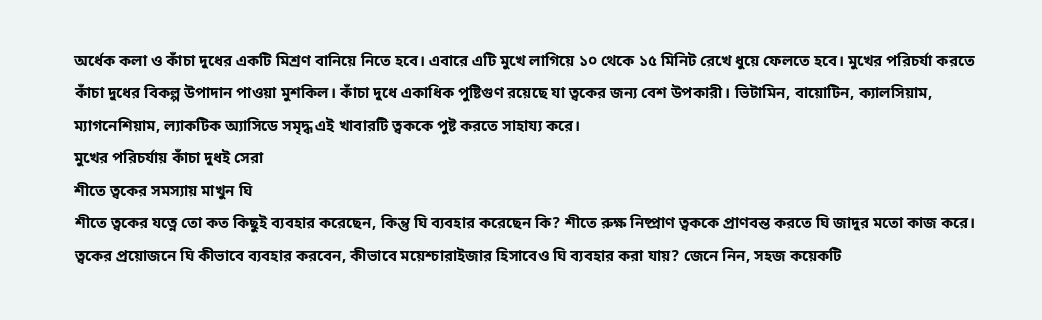অর্ধেক কলা ও কাঁচা দুধের একটি মিশ্রণ বানিয়ে নিতে হবে। এবারে এটি মুখে লাগিয়ে ১০ থেকে ১৫ মিনিট রেখে ধুয়ে ফেলতে হবে। মুখের পরিচর্যা করতে কাঁচা দুধের বিকল্প উপাদান পাওয়া মুশকিল। কাঁচা দুধে একাধিক পুষ্টিগুণ রয়েছে যা ত্বকের জন্য বেশ‌ উপকারী। ভিটামিন, বায়োটিন, ক্যালসিয়াম, ম্যাগনেশিয়াম, ল্যাকটিক অ্যাসিডে সমৃদ্ধ এই খাবারটি ত্বককে পুষ্ট করতে সাহায্য করে।
মুখের পরিচর্যায় কাঁচা দুধই সেরা
শীতে ত্বকের সমস্যায় মাখুন ঘি
শীতে ত্বকের যত্নে তো কত কিছুই ব্যবহার করেছেন, কিন্তু ঘি ব্যবহার করেছেন কি? শীতে রুক্ষ নিষ্প্রাণ ত্বককে প্রাণবন্ত করতে ঘি জাদুর মতো কাজ করে।  ত্বকের প্রয়োজনে ঘি কীভাবে ব্যবহার করবেন, কীভাবে ময়েশ্চারাইজার হিসাবেও ঘি ব্যবহার করা যায়? জেনে নিন, সহজ কয়েকটি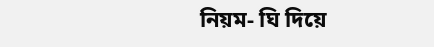নিয়ম- ঘি দিয়ে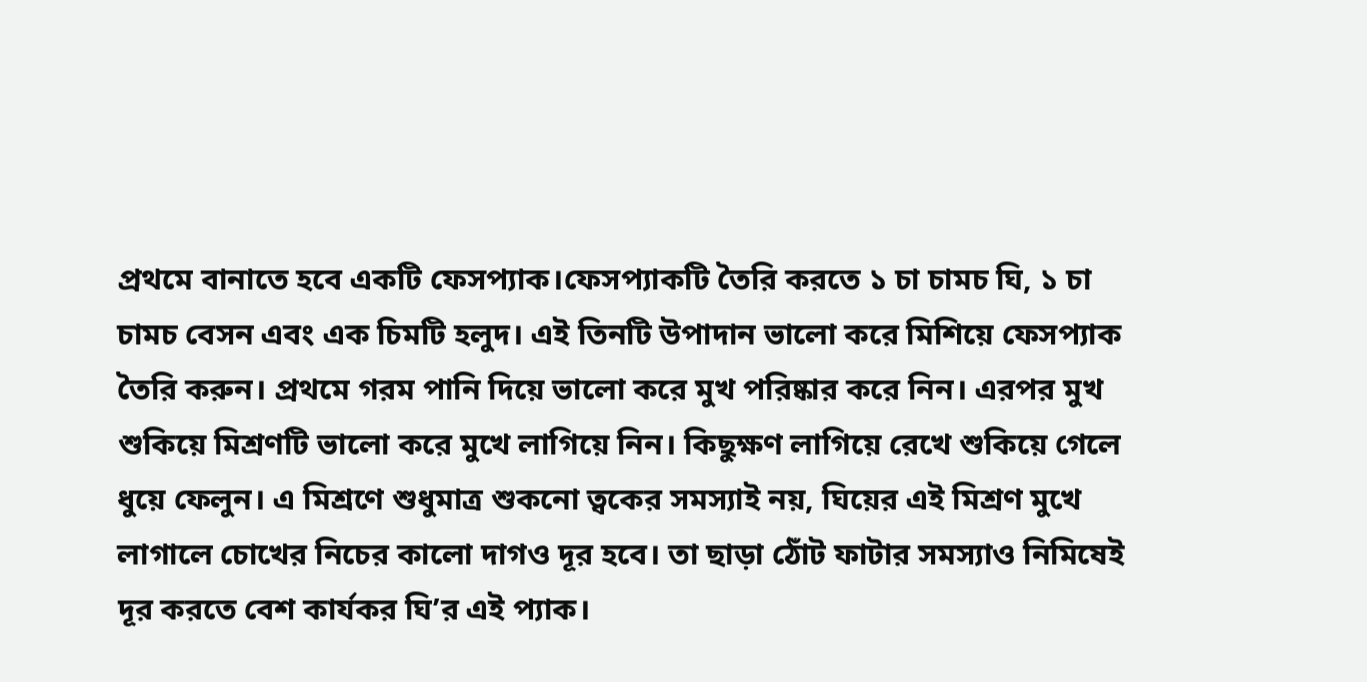প্রথমে বানাতে হবে একটি ফেসপ্যাক।ফেসপ্যাকটি তৈরি করতে ১ চা চামচ ঘি, ১ চা চামচ বেসন এবং এক চিমটি হলুদ। এই তিনটি উপাদান ভালো করে মিশিয়ে ফেসপ্যাক তৈরি করুন। প্রথমে গরম পানি দিয়ে ভালো করে মুখ পরিষ্কার করে নিন। এরপর মুখ শুকিয়ে মিশ্রণটি ভালো করে মুখে লাগিয়ে নিন। কিছুক্ষণ লাগিয়ে রেখে শুকিয়ে গেলে ধুয়ে ফেলুন। এ মিশ্রণে শুধুমাত্র শুকনো ত্বকের সমস্যাই নয়, ঘিয়ের এই মিশ্রণ মুখে লাগালে চোখের নিচের কালো দাগও দূর হবে। তা ছাড়া ঠোঁট ফাটার সমস্যাও নিমিষেই দূর করতে বেশ কার্যকর ঘি’র এই প্যাক।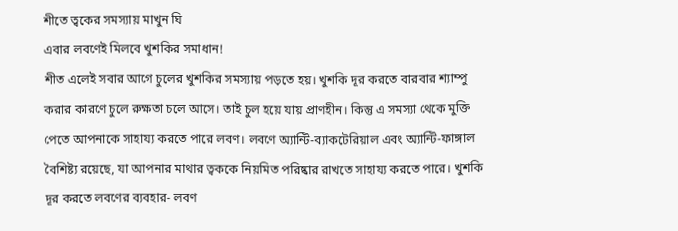শীতে ত্বকের সমস্যায় মাখুন ঘি
এবার লবণেই মিলবে খুশকির সমাধান!
শীত এলেই সবার আগে চুলের খুশকির সমস্যায় পড়তে হয়। খুশকি দূর করতে বারবার শ্যাম্পু করার কারণে চুলে রুক্ষতা চলে আসে। তাই চুল হয়ে যায় প্রাণহীন। কিন্তু এ সমস্যা থেকে মুক্তি পেতে আপনাকে সাহায্য করতে পারে লবণ। লবণে অ্যান্টি-ব্যাকটেরিয়াল এবং অ্যান্টি-ফাঙ্গাল বৈশিষ্ট্য রয়েছে, যা আপনার মাথার ত্বককে নিয়মিত পরিষ্কার রাখতে সাহায্য করতে পারে। খুশকি দূর করতে লবণের ব্যবহার- লবণ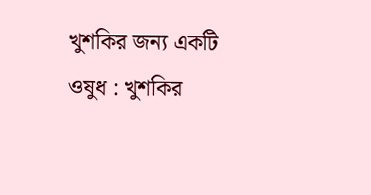খুশকির জন্য একটি ওষুধ : খুশকির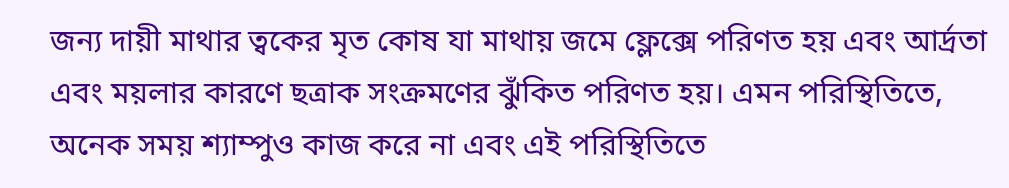জন্য দায়ী মাথার ত্বকের মৃত কোষ যা মাথায় জমে ফ্লেক্সে পরিণত হয় এবং আর্দ্রতা এবং ময়লার কারণে ছত্রাক সংক্রমণের ঝুঁকিত পরিণত হয়। এমন পরিস্থিতিতে, অনেক সময় শ্যাম্পুও কাজ করে না এবং এই পরিস্থিতিতে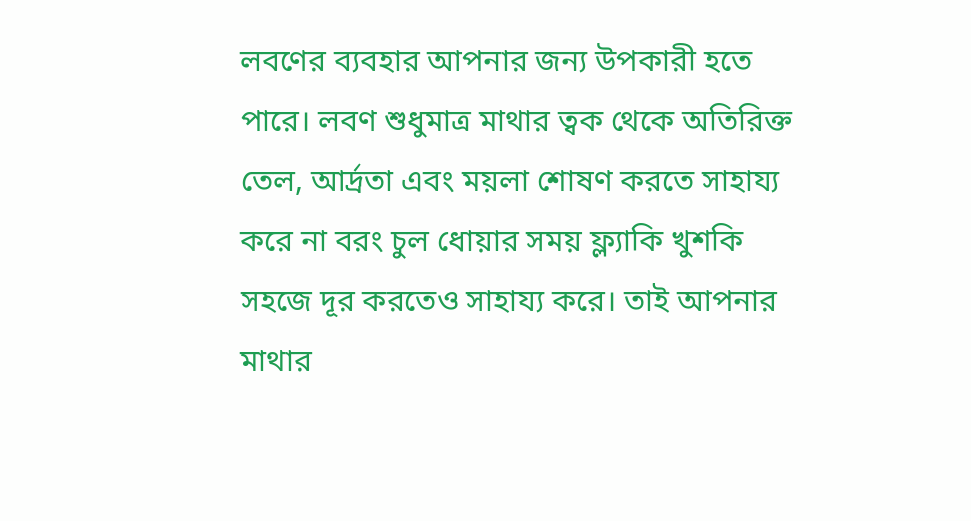লবণের ব্যবহার আপনার জন্য উপকারী হতে পারে। লবণ শুধুমাত্র মাথার ত্বক থেকে অতিরিক্ত তেল, আর্দ্রতা এবং ময়লা শোষণ করতে সাহায্য করে না বরং চুল ধোয়ার সময় ফ্ল্যাকি খুশকি সহজে দূর করতেও সাহায্য করে। তাই আপনার মাথার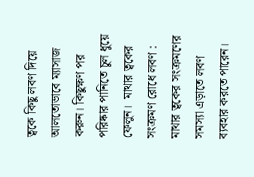ত্বকে কিছু লবণ দিয়ে আলতোভাবে ম্যাসাজ করুন। কিছুক্ষণ পর পরিষ্কার পানিতে চুল ধুয়ে ফেলুন।  মাথার ত্বকের সংক্রমণ রোধে লবণ : মাথার ত্বকের সংক্রমণের সমস্যা এড়াতে লবণ ব্যবহার করতে পারেন।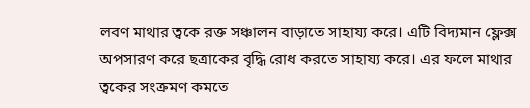লবণ মাথার ত্বকে রক্ত সঞ্চালন বাড়াতে সাহায্য করে। এটি বিদ্যমান ফ্লেক্স অপসারণ করে ছত্রাকের বৃদ্ধি রোধ করতে সাহায্য করে। এর ফলে মাথার ত্বকের সংক্রমণ কমতে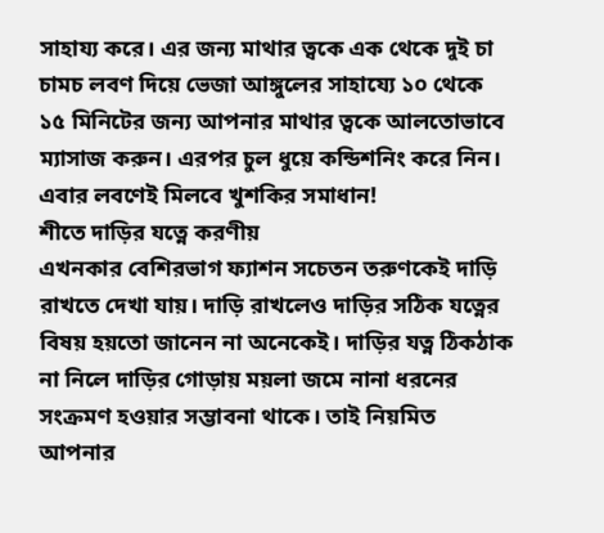সাহায্য করে। এর জন্য মাথার ত্বকে এক থেকে দুই চা চামচ লবণ দিয়ে ভেজা আঙ্গুলের সাহায্যে ১০ থেকে ১৫ মিনিটের জন্য আপনার মাথার ত্বকে আলতোভাবে ম্যাসাজ করুন। এরপর চুল ধুয়ে কন্ডিশনিং করে নিন।
এবার লবণেই মিলবে খুশকির সমাধান!
শীতে দাড়ির যত্নে করণীয়
এখনকার বেশিরভাগ ফ্যাশন সচেতন তরুণকেই দাড়ি রাখতে দেখা যায়। দাড়ি রাখলেও দাড়ির সঠিক যত্নের বিষয় হয়তো জানেন না অনেকেই। দাড়ির যত্ন ঠিকঠাক না নিলে দাড়ির গোড়ায় ময়লা জমে নানা ধরনের সংক্রমণ হওয়ার সম্ভাবনা থাকে। তাই নিয়মিত আপনার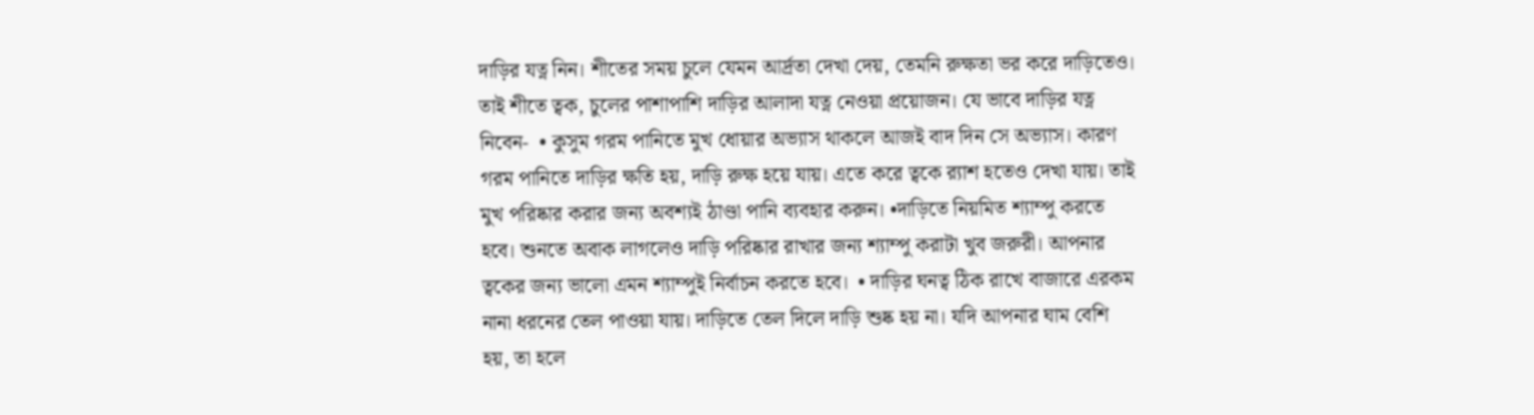দাড়ির যত্ন নিন। শীতের সময় চুলে যেমন আর্দ্রতা দেখা দেয়, তেমনি রুক্ষতা ভর করে দাড়িতেও। তাই শীতে ত্বক, চুলের পাশাপাশি দাড়ির আলাদা যত্ন নেওয়া প্রয়োজন। যে ভাবে দাড়ির যত্ন নিবেন-  • কুসুম গরম পানিতে মুখ ধোয়ার অভ্যাস থাকলে আজই বাদ দিন সে অভ্যাস। কারণ গরম পানিতে দাড়ির ক্ষতি হয়, দাড়ি রুক্ষ হয়ে যায়। এতে করে ত্বকে র‍্যাশ হতেও দেখা যায়। তাই মুখ পরিষ্কার করার জন্য অবশ্যই ঠাণ্ডা পানি ব্যবহার করুন। •দাড়িতে নিয়মিত শ্যাম্পু করতে হবে। শুনতে অবাক লাগলেও দাড়ি পরিষ্কার রাখার জন্য শ্যাম্পু করাটা খুব জরুরী। আপনার ত্বকের জন্য ভালো এমন শ্যাম্পুই নির্বাচন করতে হবে।  • দাড়ির ঘনত্ব ঠিক রাখে বাজারে এরকম নানা ধরনের তেল পাওয়া যায়। দাড়িতে তেল দিলে দাড়ি শুষ্ক হয় না। যদি আপনার ঘাম বেশি হয়, তা হলে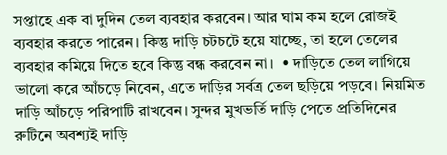সপ্তাহে এক বা দুদিন তেল ব্যবহার করবেন। আর ঘাম কম হলে রোজই ব্যবহার করতে পারেন। কিন্তু দাড়ি চটচটে হয়ে যাচ্ছে, তা হলে তেলের ব্যবহার কমিয়ে দিতে হবে কিন্তু বন্ধ করবেন না।  • দাড়িতে তেল লাগিয়ে ভালো করে আঁচড়ে নিবেন, এতে দাড়ির সর্বত্র তেল ছড়িয়ে পড়বে। নিয়মিত দাড়ি আঁচড়ে পরিপাটি রাখবেন। সুন্দর মুখভর্তি দাড়ি পেতে প্রতিদিনের রুটিনে অবশ্যই দাড়ি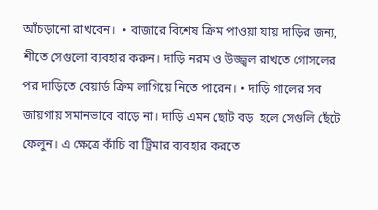আঁচড়ানো রাখবেন।  • বাজারে বিশেষ ক্রিম পাওয়া যায় দাড়ির জন্য, শীতে সেগুলো ব্যবহার করুন। দাড়ি নরম ও উজ্জ্বল রাখতে গোসলের পর দাড়িতে বেয়ার্ড ক্রিম লাগিয়ে নিতে পারেন। • দাড়ি গালের সব জায়গায় সমানভাবে বাড়ে না। দাড়ি এমন ছোট বড়  হলে সেগুলি ছেঁটে ফেলুন। এ ক্ষেত্রে কাঁচি বা ট্রিমার ব্যবহার করতে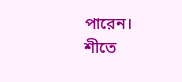পারেন।
শীতে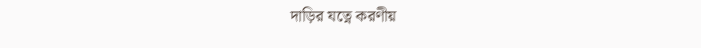দাড়ির যত্নে করণীয়